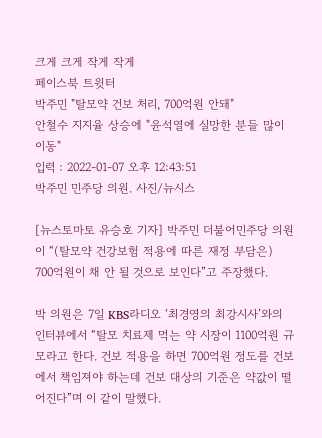크게 크게 작게 작게
페이스북 트윗터
박주민 "탈모약 건보 처리, 700억원 안돼"
안철수 지지율 상승에 "윤석열에 실망한 분들 많이 이동"
입력 : 2022-01-07 오후 12:43:51
박주민 민주당 의원. 사진/뉴시스

[뉴스토마토 유승호 기자] 박주민 더불어민주당 의원이 “(탈모약 건강보험 적용에 따른 재정 부담은) 700억원이 채 안 될 것으로 보인다”고 주장했다.

박 의원은 7일 KBS라디오 ‘최경영의 최강시사’와의 인터뷰에서 “탈모 치료제 먹는 약 시장이 1100억원 규모라고 한다. 건보 적용을 하면 700억원 정도를 건보에서 책임져야 하는데 건보 대상의 기준은 약값이 떨어진다”며 이 같이 말했다.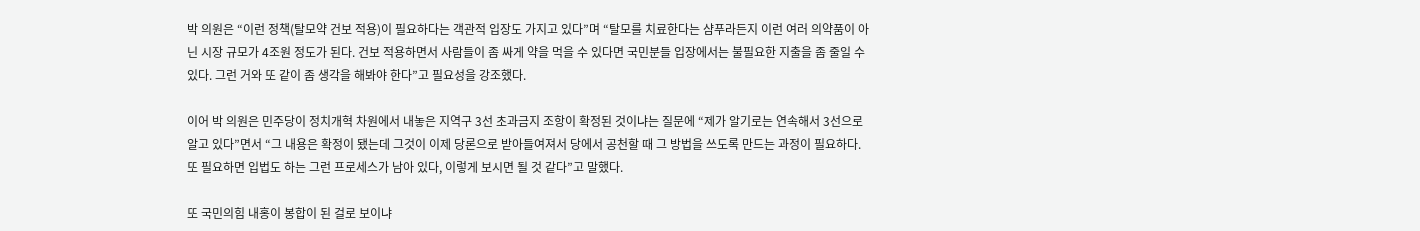박 의원은 “이런 정책(탈모약 건보 적용)이 필요하다는 객관적 입장도 가지고 있다”며 “탈모를 치료한다는 샴푸라든지 이런 여러 의약품이 아닌 시장 규모가 4조원 정도가 된다. 건보 적용하면서 사람들이 좀 싸게 약을 먹을 수 있다면 국민분들 입장에서는 불필요한 지출을 좀 줄일 수 있다. 그런 거와 또 같이 좀 생각을 해봐야 한다”고 필요성을 강조했다.

이어 박 의원은 민주당이 정치개혁 차원에서 내놓은 지역구 3선 초과금지 조항이 확정된 것이냐는 질문에 “제가 알기로는 연속해서 3선으로 알고 있다”면서 “그 내용은 확정이 됐는데 그것이 이제 당론으로 받아들여져서 당에서 공천할 때 그 방법을 쓰도록 만드는 과정이 필요하다. 또 필요하면 입법도 하는 그런 프로세스가 남아 있다, 이렇게 보시면 될 것 같다”고 말했다.

또 국민의힘 내홍이 봉합이 된 걸로 보이냐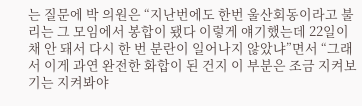는 질문에 박 의원은 “지난번에도 한번 울산회동이라고 불리는 그 모임에서 봉합이 됐다 이렇게 얘기했는데 22일이 채 안 돼서 다시 한 번 분란이 일어나지 않았냐”면서 “그래서 이게 과연 완전한 화합이 된 건지 이 부분은 조금 지켜보기는 지켜봐야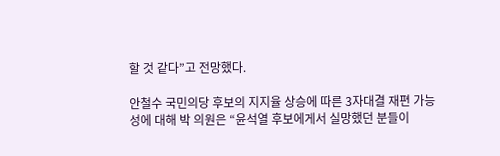할 것 같다”고 전망했다.

안철수 국민의당 후보의 지지율 상승에 따른 3자대결 재편 가능성에 대해 박 의원은 “윤석열 후보에게서 실망했던 분들이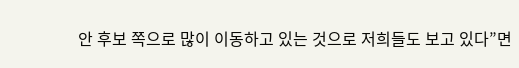안 후보 쪽으로 많이 이동하고 있는 것으로 저희들도 보고 있다”면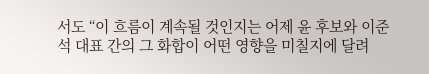서도 “이 흐름이 계속될 것인지는 어제 윤 후보와 이준석 대표 간의 그 화합이 어떤 영향을 미칠지에 달려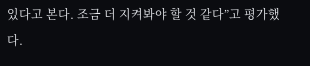있다고 본다. 조금 더 지켜봐야 할 것 같다”고 평가했다.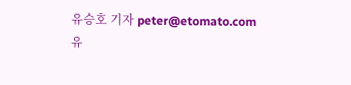유승호 기자 peter@etomato.com
유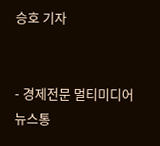승호 기자


- 경제전문 멀티미디어 뉴스통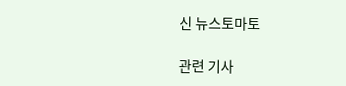신 뉴스토마토

관련 기사